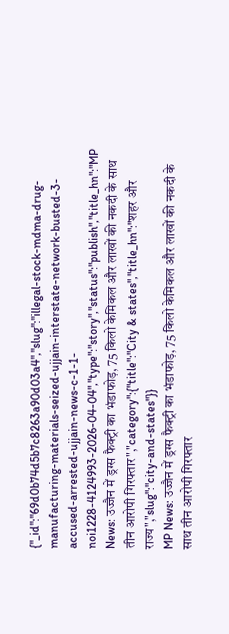{"_id":"69d0b74d5b7c8263a90d03a4","slug":"illegal-stock-mdma-drug-manufacturing-materials-seized-ujjain-interstate-network-busted-3-accused-arrested-ujjain-news-c-1-1-noi1228-4124993-2026-04-04","type":"story","status":"publish","title_hn":"MP News: उज्जैन में ड्रग्स फैक्ट्री का भंडाफोड़, 75 किलो केमिकल और लाखों की नकदी के साथ तीन आरोपी गिरफ्तार","category":{"title":"City & states","title_hn":"शहर और राज्य","slug":"city-and-states"}}
MP News: उज्जैन में ड्रग्स फैक्ट्री का भंडाफोड़, 75 किलो केमिकल और लाखों की नकदी के साथ तीन आरोपी गिरफ्तार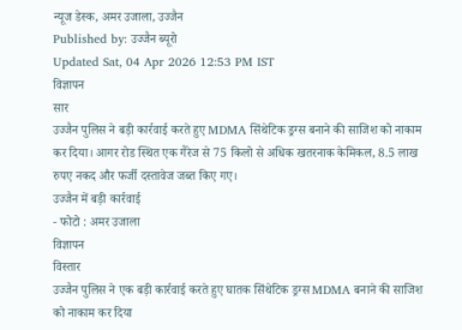न्यूज डेस्क, अमर उजाला, उज्जैन
Published by: उज्जैन ब्यूरो
Updated Sat, 04 Apr 2026 12:53 PM IST
विज्ञापन
सार
उज्जैन पुलिस ने बड़ी कार्रवाई करते हुए MDMA सिंथेटिक ड्रग्स बनाने की साजिश को नाकाम कर दिया। आगर रोड स्थित एक गैरेज से 75 किलो से अधिक खतरनाक केमिकल, 8.5 लाख रुपए नकद और फर्जी दस्तावेज जब्त किए गए।
उज्जैन में बड़ी कार्रवाई
- फोटो : अमर उजाला
विज्ञापन
विस्तार
उज्जैन पुलिस ने एक बड़ी कार्रवाई करते हुए घातक सिंथेटिक ड्रग्स MDMA बनाने की साजिश को नाकाम कर दिया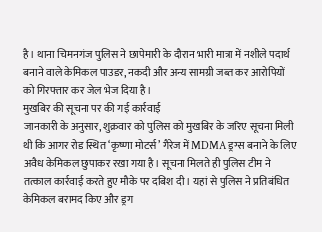है। थाना चिमनगंज पुलिस ने छापेमारी के दौरान भारी मात्रा में नशीले पदार्थ बनाने वाले केमिकल पाउडर, नकदी और अन्य सामग्री जब्त कर आरोपियों को गिरफ्तार कर जेल भेज दिया है।
मुखबिर की सूचना पर की गई कार्रवाई
जानकारी के अनुसार, शुक्रवार को पुलिस को मुखबिर के जरिए सूचना मिली थी कि आगर रोड स्थित ‘कृष्णा मोटर्स’ गैरेज में MDMA ड्रग्स बनाने के लिए अवैध केमिकल छुपाकर रखा गया है। सूचना मिलते ही पुलिस टीम ने तत्काल कार्रवाई करते हुए मौके पर दबिश दी। यहां से पुलिस ने प्रतिबंधित केमिकल बरामद किए और ड्रग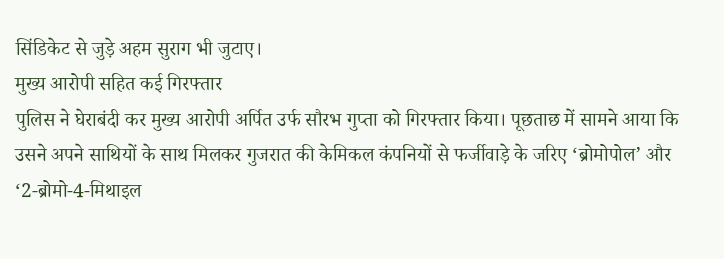सिंडिकेट से जुड़े अहम सुराग भी जुटाए।
मुख्य आरोपी सहित कई गिरफ्तार
पुलिस ने घेराबंदी कर मुख्य आरोपी अर्पित उर्फ सौरभ गुप्ता को गिरफ्तार किया। पूछताछ में सामने आया कि उसने अपने साथियों के साथ मिलकर गुजरात की केमिकल कंपनियों से फर्जीवाड़े के जरिए ‘ब्रोमोपोल’ और ‘2-ब्रोमो-4-मिथाइल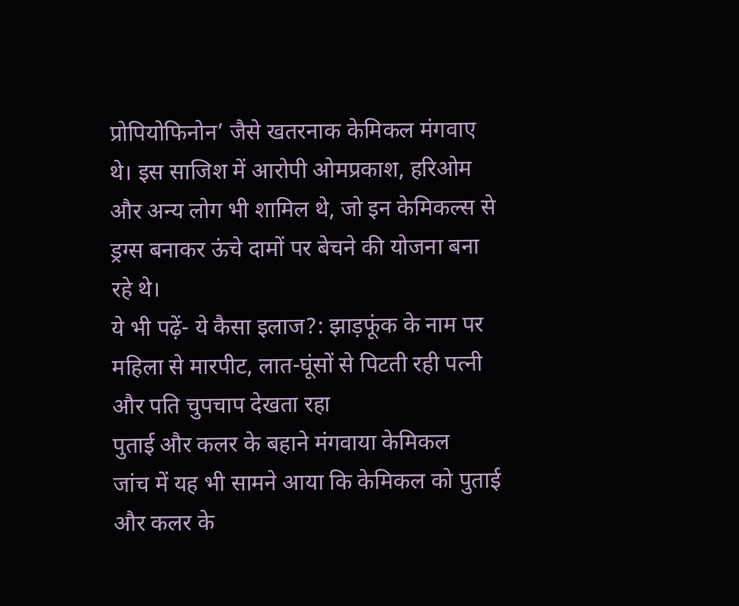प्रोपियोफिनोन’ जैसे खतरनाक केमिकल मंगवाए थे। इस साजिश में आरोपी ओमप्रकाश, हरिओम और अन्य लोग भी शामिल थे, जो इन केमिकल्स से ड्रग्स बनाकर ऊंचे दामों पर बेचने की योजना बना रहे थे।
ये भी पढ़ें- ये कैसा इलाज?: झाड़फूंक के नाम पर महिला से मारपीट, लात-घूंसों से पिटती रही पत्नी और पति चुपचाप देखता रहा
पुताई और कलर के बहाने मंगवाया केमिकल
जांच में यह भी सामने आया कि केमिकल को पुताई और कलर के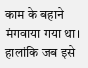काम के बहाने मंगवाया गया था। हालांकि जब इसे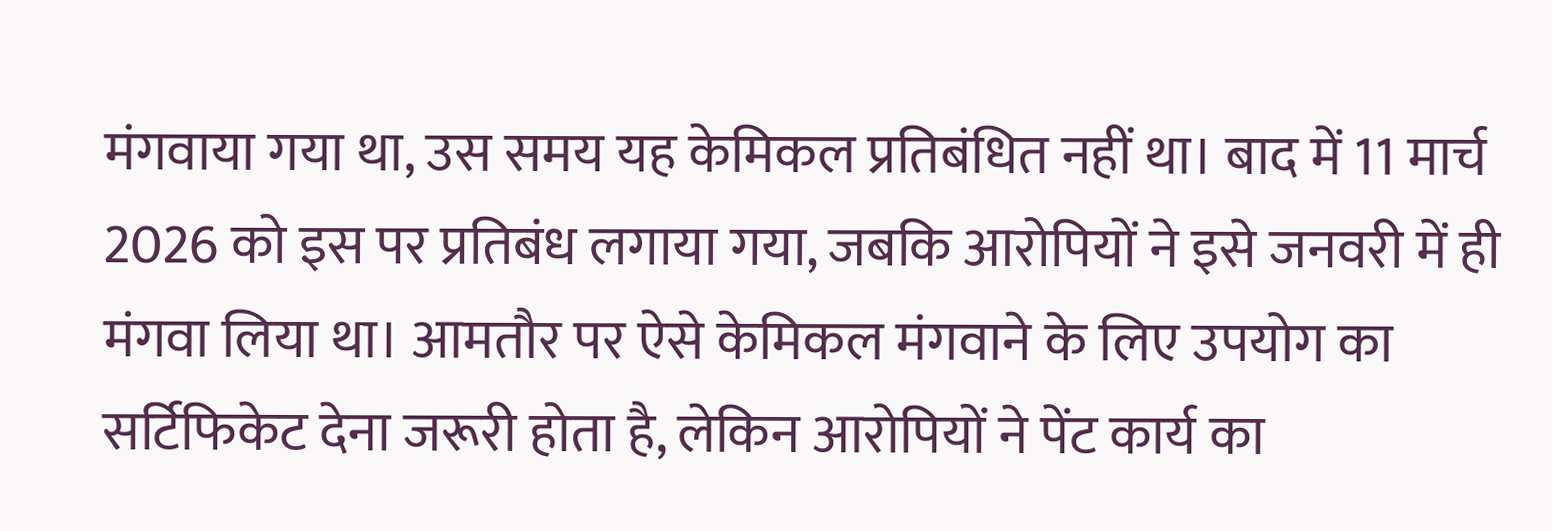मंगवाया गया था, उस समय यह केमिकल प्रतिबंधित नहीं था। बाद में 11 मार्च 2026 को इस पर प्रतिबंध लगाया गया, जबकि आरोपियों ने इसे जनवरी में ही मंगवा लिया था। आमतौर पर ऐसे केमिकल मंगवाने के लिए उपयोग का सर्टिफिकेट देना जरूरी होता है, लेकिन आरोपियों ने पेंट कार्य का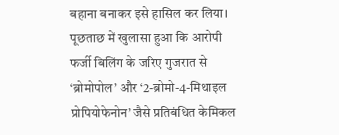बहाना बनाकर इसे हासिल कर लिया। पूछताछ में खुलासा हुआ कि आरोपी फर्जी बिलिंग के जरिए गुजरात से ‘ब्रोमोपोल’ और ‘2-ब्रोमो-4-मिथाइल प्रोपियोफेनोन’ जैसे प्रतिबंधित केमिकल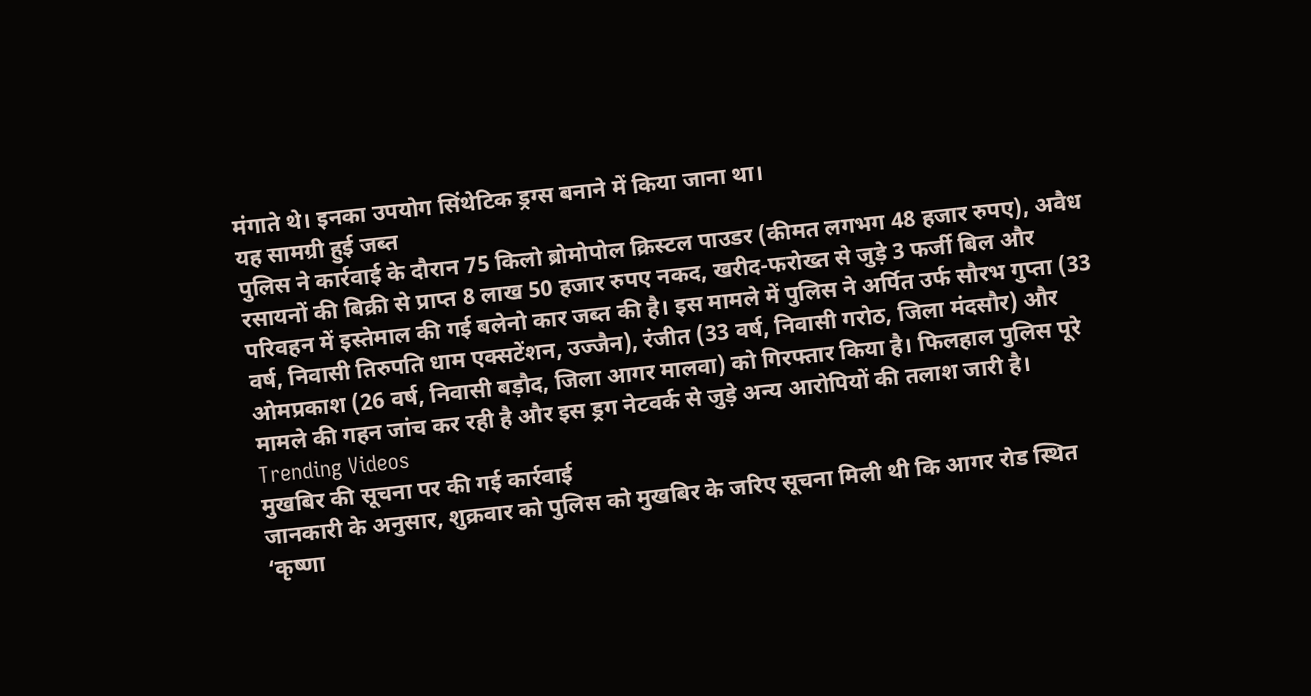मंगाते थे। इनका उपयोग सिंथेटिक ड्रग्स बनाने में किया जाना था।
यह सामग्री हुई जब्त
पुलिस ने कार्रवाई के दौरान 75 किलो ब्रोमोपोल क्रिस्टल पाउडर (कीमत लगभग 48 हजार रुपए), अवैध रसायनों की बिक्री से प्राप्त 8 लाख 50 हजार रुपए नकद, खरीद-फरोख्त से जुड़े 3 फर्जी बिल और परिवहन में इस्तेमाल की गई बलेनो कार जब्त की है। इस मामले में पुलिस ने अर्पित उर्फ सौरभ गुप्ता (33 वर्ष, निवासी तिरुपति धाम एक्सटेंशन, उज्जैन), रंजीत (33 वर्ष, निवासी गरोठ, जिला मंदसौर) और ओमप्रकाश (26 वर्ष, निवासी बड़ौद, जिला आगर मालवा) को गिरफ्तार किया है। फिलहाल पुलिस पूरे मामले की गहन जांच कर रही है और इस ड्रग नेटवर्क से जुड़े अन्य आरोपियों की तलाश जारी है।
Trending Videos
मुखबिर की सूचना पर की गई कार्रवाई
जानकारी के अनुसार, शुक्रवार को पुलिस को मुखबिर के जरिए सूचना मिली थी कि आगर रोड स्थित ‘कृष्णा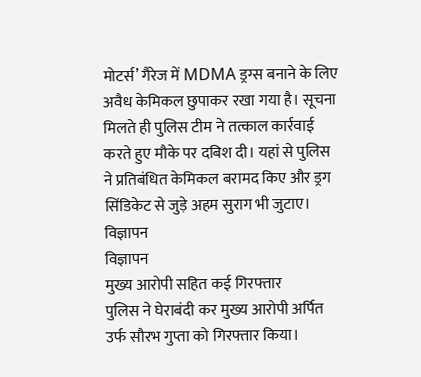मोटर्स’ गैरेज में MDMA ड्रग्स बनाने के लिए अवैध केमिकल छुपाकर रखा गया है। सूचना मिलते ही पुलिस टीम ने तत्काल कार्रवाई करते हुए मौके पर दबिश दी। यहां से पुलिस ने प्रतिबंधित केमिकल बरामद किए और ड्रग सिंडिकेट से जुड़े अहम सुराग भी जुटाए।
विज्ञापन
विज्ञापन
मुख्य आरोपी सहित कई गिरफ्तार
पुलिस ने घेराबंदी कर मुख्य आरोपी अर्पित उर्फ सौरभ गुप्ता को गिरफ्तार किया।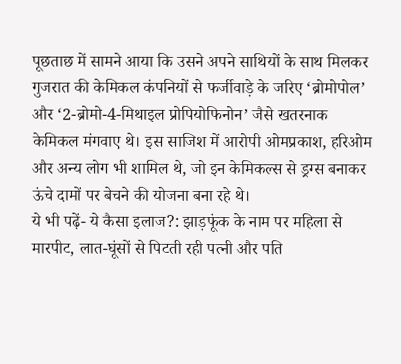पूछताछ में सामने आया कि उसने अपने साथियों के साथ मिलकर गुजरात की केमिकल कंपनियों से फर्जीवाड़े के जरिए ‘ब्रोमोपोल’ और ‘2-ब्रोमो-4-मिथाइल प्रोपियोफिनोन’ जैसे खतरनाक केमिकल मंगवाए थे। इस साजिश में आरोपी ओमप्रकाश, हरिओम और अन्य लोग भी शामिल थे, जो इन केमिकल्स से ड्रग्स बनाकर ऊंचे दामों पर बेचने की योजना बना रहे थे।
ये भी पढ़ें- ये कैसा इलाज?: झाड़फूंक के नाम पर महिला से मारपीट, लात-घूंसों से पिटती रही पत्नी और पति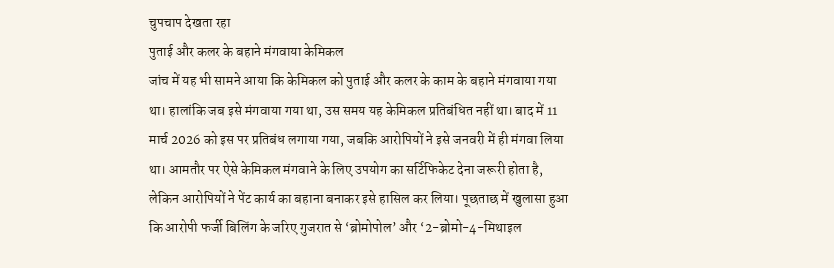चुपचाप देखता रहा
पुताई और कलर के बहाने मंगवाया केमिकल
जांच में यह भी सामने आया कि केमिकल को पुताई और कलर के काम के बहाने मंगवाया गया था। हालांकि जब इसे मंगवाया गया था, उस समय यह केमिकल प्रतिबंधित नहीं था। बाद में 11 मार्च 2026 को इस पर प्रतिबंध लगाया गया, जबकि आरोपियों ने इसे जनवरी में ही मंगवा लिया था। आमतौर पर ऐसे केमिकल मंगवाने के लिए उपयोग का सर्टिफिकेट देना जरूरी होता है, लेकिन आरोपियों ने पेंट कार्य का बहाना बनाकर इसे हासिल कर लिया। पूछताछ में खुलासा हुआ कि आरोपी फर्जी बिलिंग के जरिए गुजरात से ‘ब्रोमोपोल’ और ‘2-ब्रोमो-4-मिथाइल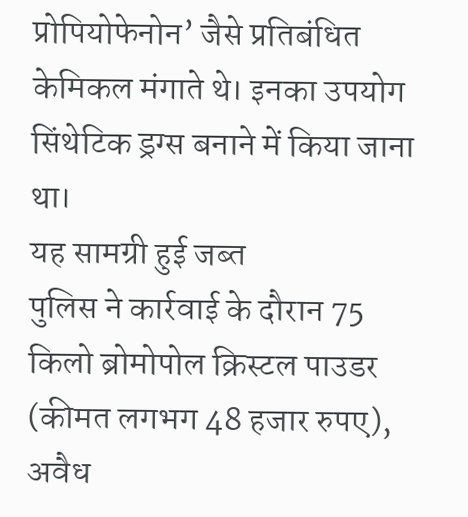प्रोपियोफेनोन’ जैसे प्रतिबंधित केमिकल मंगाते थे। इनका उपयोग सिंथेटिक ड्रग्स बनाने में किया जाना था।
यह सामग्री हुई जब्त
पुलिस ने कार्रवाई के दौरान 75 किलो ब्रोमोपोल क्रिस्टल पाउडर (कीमत लगभग 48 हजार रुपए), अवैध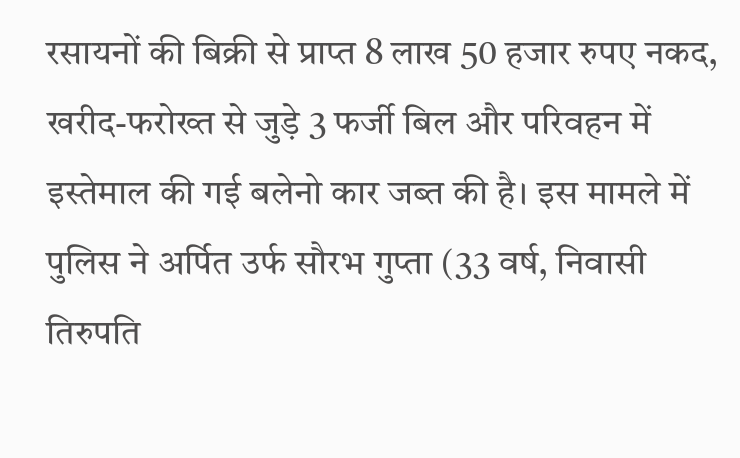रसायनों की बिक्री से प्राप्त 8 लाख 50 हजार रुपए नकद, खरीद-फरोख्त से जुड़े 3 फर्जी बिल और परिवहन में इस्तेमाल की गई बलेनो कार जब्त की है। इस मामले में पुलिस ने अर्पित उर्फ सौरभ गुप्ता (33 वर्ष, निवासी तिरुपति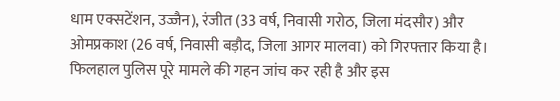धाम एक्सटेंशन, उज्जैन), रंजीत (33 वर्ष, निवासी गरोठ, जिला मंदसौर) और ओमप्रकाश (26 वर्ष, निवासी बड़ौद, जिला आगर मालवा) को गिरफ्तार किया है। फिलहाल पुलिस पूरे मामले की गहन जांच कर रही है और इस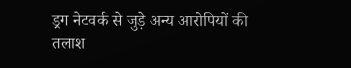ड्रग नेटवर्क से जुड़े अन्य आरोपियों की तलाश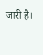जारी है।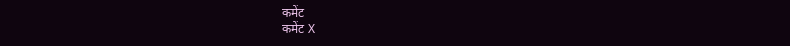कमेंट
कमेंट X